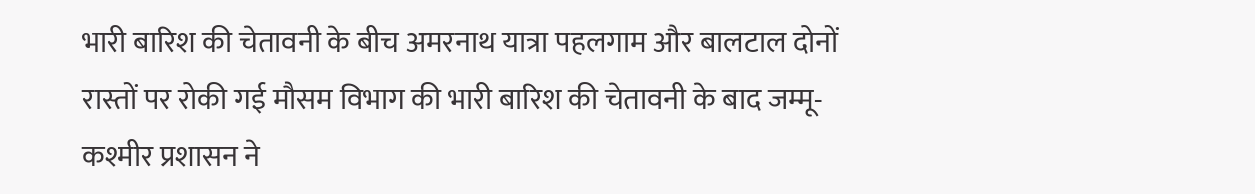भारी बारिश की चेतावनी के बीच अमरनाथ यात्रा पहलगाम और बालटाल दोनों रास्तों पर रोकी गई मौसम विभाग की भारी बारिश की चेतावनी के बाद जम्मू-कश्मीर प्रशासन ने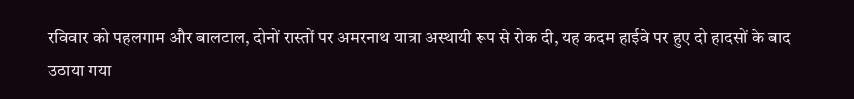रविवार को पहलगाम और बालटाल, दोनों रास्तों पर अमरनाथ यात्रा अस्थायी रूप से रोक दी, यह कदम हाईवे पर हुए दो हादसों के बाद उठाया गया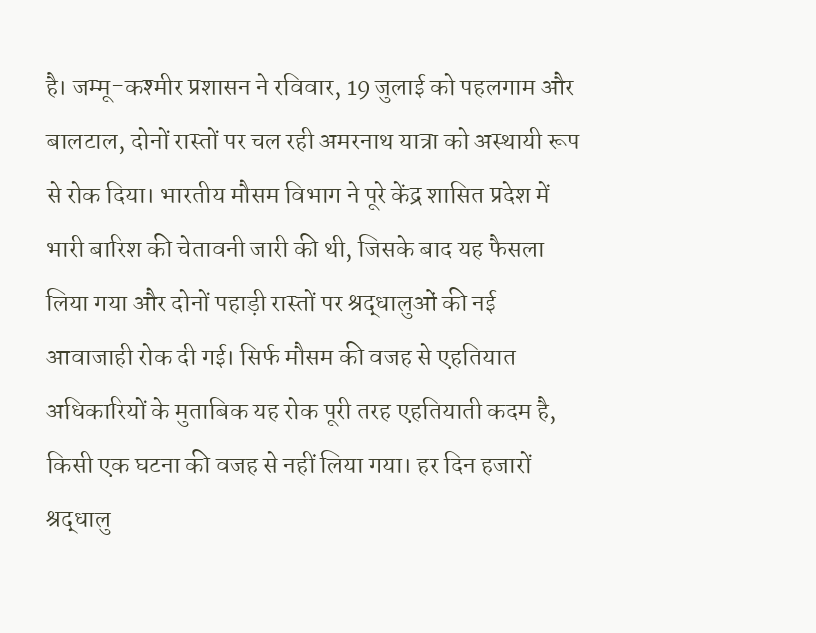है। जम्मू-कश्मीर प्रशासन ने रविवार, 19 जुलाई को पहलगाम और बालटाल, दोनों रास्तों पर चल रही अमरनाथ यात्रा को अस्थायी रूप से रोक दिया। भारतीय मौसम विभाग ने पूरे केंद्र शासित प्रदेश में भारी बारिश की चेतावनी जारी की थी, जिसके बाद यह फैसला लिया गया और दोनों पहाड़ी रास्तों पर श्रद्धालुओं की नई आवाजाही रोक दी गई। सिर्फ मौसम की वजह से एहतियात अधिकारियों के मुताबिक यह रोक पूरी तरह एहतियाती कदम है, किसी एक घटना की वजह से नहीं लिया गया। हर दिन हजारों श्रद्धालु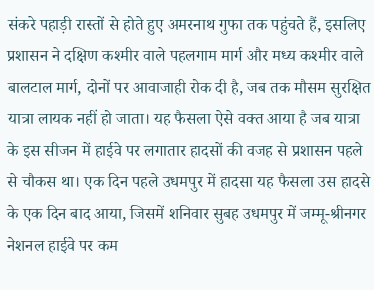संकरे पहाड़ी रास्तों से होते हुए अमरनाथ गुफा तक पहुंचते हैं, इसलिए प्रशासन ने दक्षिण कश्मीर वाले पहलगाम मार्ग और मध्य कश्मीर वाले बालटाल मार्ग, दोनों पर आवाजाही रोक दी है, जब तक मौसम सुरक्षित यात्रा लायक नहीं हो जाता। यह फैसला ऐसे वक्त आया है जब यात्रा के इस सीजन में हाईवे पर लगातार हादसों की वजह से प्रशासन पहले से चौकस था। एक दिन पहले उधमपुर में हादसा यह फैसला उस हादसे के एक दिन बाद आया, जिसमें शनिवार सुबह उधमपुर में जम्मू-श्रीनगर नेशनल हाईवे पर कम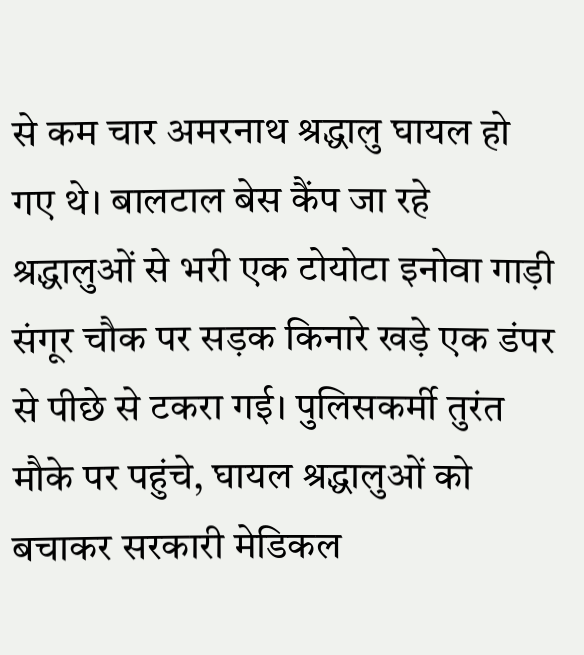से कम चार अमरनाथ श्रद्धालु घायल हो गए थे। बालटाल बेस कैंप जा रहे श्रद्धालुओं से भरी एक टोयोटा इनोवा गाड़ी संगूर चौक पर सड़क किनारे खड़े एक डंपर से पीछे से टकरा गई। पुलिसकर्मी तुरंत मौके पर पहुंचे, घायल श्रद्धालुओं को बचाकर सरकारी मेडिकल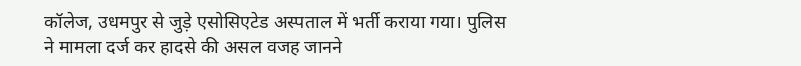कॉलेज, उधमपुर से जुड़े एसोसिएटेड अस्पताल में भर्ती कराया गया। पुलिस ने मामला दर्ज कर हादसे की असल वजह जानने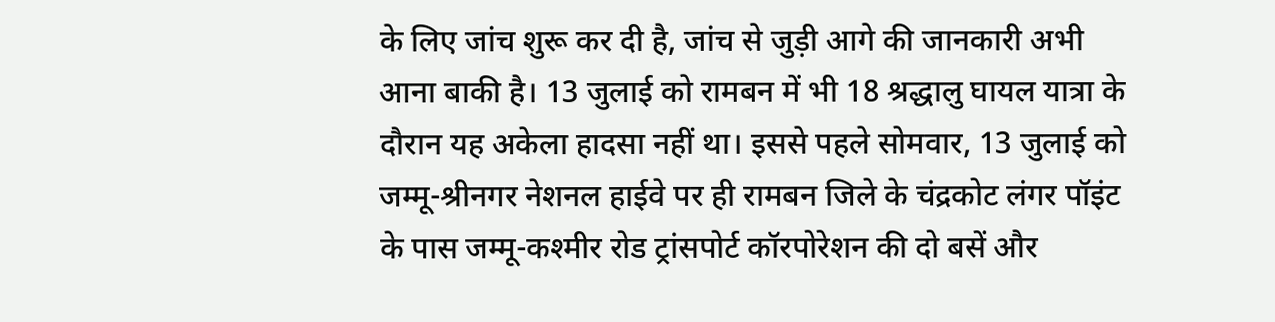के लिए जांच शुरू कर दी है, जांच से जुड़ी आगे की जानकारी अभी आना बाकी है। 13 जुलाई को रामबन में भी 18 श्रद्धालु घायल यात्रा के दौरान यह अकेला हादसा नहीं था। इससे पहले सोमवार, 13 जुलाई को जम्मू-श्रीनगर नेशनल हाईवे पर ही रामबन जिले के चंद्रकोट लंगर पॉइंट के पास जम्मू-कश्मीर रोड ट्रांसपोर्ट कॉरपोरेशन की दो बसें और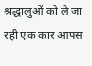श्रद्धालुओं को ले जा रही एक कार आपस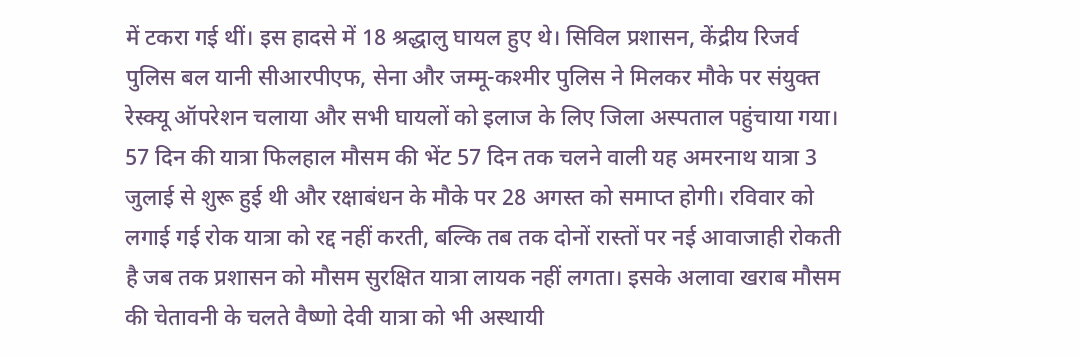में टकरा गई थीं। इस हादसे में 18 श्रद्धालु घायल हुए थे। सिविल प्रशासन, केंद्रीय रिजर्व पुलिस बल यानी सीआरपीएफ, सेना और जम्मू-कश्मीर पुलिस ने मिलकर मौके पर संयुक्त रेस्क्यू ऑपरेशन चलाया और सभी घायलों को इलाज के लिए जिला अस्पताल पहुंचाया गया। 57 दिन की यात्रा फिलहाल मौसम की भेंट 57 दिन तक चलने वाली यह अमरनाथ यात्रा 3 जुलाई से शुरू हुई थी और रक्षाबंधन के मौके पर 28 अगस्त को समाप्त होगी। रविवार को लगाई गई रोक यात्रा को रद्द नहीं करती, बल्कि तब तक दोनों रास्तों पर नई आवाजाही रोकती है जब तक प्रशासन को मौसम सुरक्षित यात्रा लायक नहीं लगता। इसके अलावा खराब मौसम की चेतावनी के चलते वैष्णो देवी यात्रा को भी अस्थायी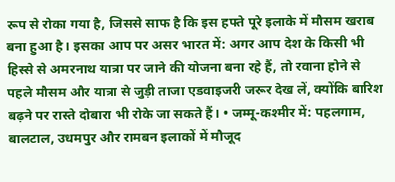रूप से रोका गया है, जिससे साफ है कि इस हफ्ते पूरे इलाके में मौसम खराब बना हुआ है। इसका आप पर असर भारत में: अगर आप देश के किसी भी हिस्से से अमरनाथ यात्रा पर जाने की योजना बना रहे हैं, तो रवाना होने से पहले मौसम और यात्रा से जुड़ी ताजा एडवाइजरी जरूर देख लें, क्योंकि बारिश बढ़ने पर रास्ते दोबारा भी रोके जा सकते हैं। • जम्मू-कश्मीर में: पहलगाम, बालटाल, उधमपुर और रामबन इलाकों में मौजूद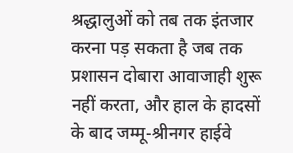श्रद्धालुओं को तब तक इंतजार करना पड़ सकता है जब तक प्रशासन दोबारा आवाजाही शुरू नहीं करता, और हाल के हादसों के बाद जम्मू-श्रीनगर हाईवे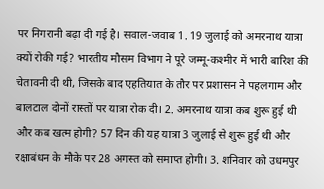पर निगरानी बढ़ा दी गई है। सवाल-जवाब 1. 19 जुलाई को अमरनाथ यात्रा क्यों रोकी गई? भारतीय मौसम विभाग ने पूरे जम्मू-कश्मीर में भारी बारिश की चेतावनी दी थी, जिसके बाद एहतियात के तौर पर प्रशासन ने पहलगाम और बालटाल दोनों रास्तों पर यात्रा रोक दी। 2. अमरनाथ यात्रा कब शुरू हुई थी और कब खत्म होगी? 57 दिन की यह यात्रा 3 जुलाई से शुरू हुई थी और रक्षाबंधन के मौके पर 28 अगस्त को समाप्त होगी। 3. शनिवार को उधमपुर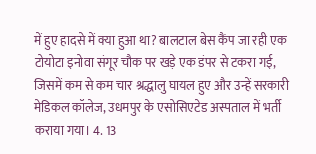में हुए हादसे में क्या हुआ था? बालटाल बेस कैंप जा रही एक टोयोटा इनोवा संगूर चौक पर खड़े एक डंपर से टकरा गई, जिसमें कम से कम चार श्रद्धालु घायल हुए और उन्हें सरकारी मेडिकल कॉलेज, उधमपुर के एसोसिएटेड अस्पताल में भर्ती कराया गया। 4. 13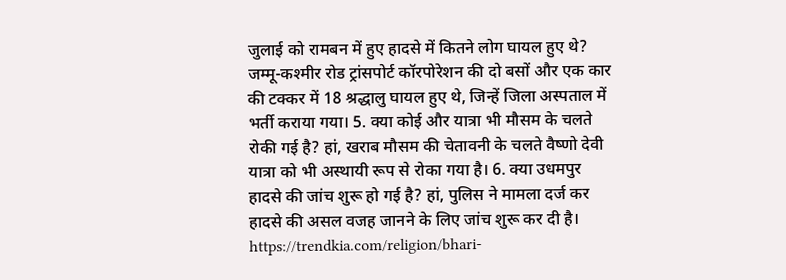जुलाई को रामबन में हुए हादसे में कितने लोग घायल हुए थे? जम्मू-कश्मीर रोड ट्रांसपोर्ट कॉरपोरेशन की दो बसों और एक कार की टक्कर में 18 श्रद्धालु घायल हुए थे, जिन्हें जिला अस्पताल में भर्ती कराया गया। 5. क्या कोई और यात्रा भी मौसम के चलते रोकी गई है? हां, खराब मौसम की चेतावनी के चलते वैष्णो देवी यात्रा को भी अस्थायी रूप से रोका गया है। 6. क्या उधमपुर हादसे की जांच शुरू हो गई है? हां, पुलिस ने मामला दर्ज कर हादसे की असल वजह जानने के लिए जांच शुरू कर दी है। https://trendkia.com/religion/bhari-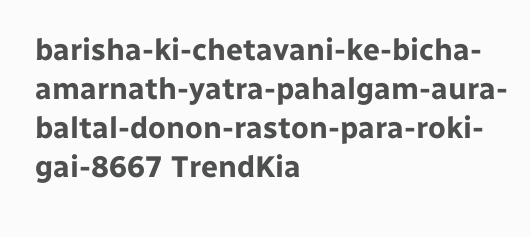barisha-ki-chetavani-ke-bicha-amarnath-yatra-pahalgam-aura-baltal-donon-raston-para-roki-gai-8667 TrendKia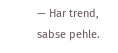— Har trend, sabse pehle.